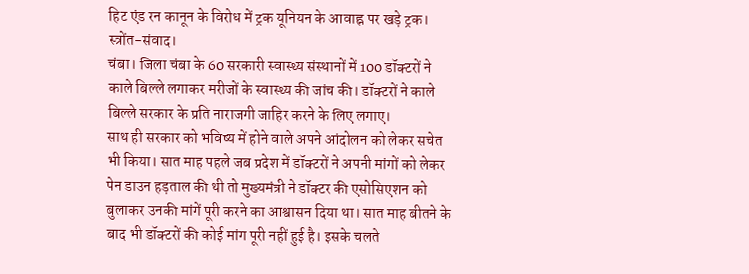हिट एंड रन कानून के विरोध में ट्रक यूनियन के आवाह्न पर खड़े ट्रक। स्त्रोंत-संवाद।
चंबा। जिला चंबा के 60 सरकारी स्वास्थ्य संस्थानों में 100 डॉक्टरों ने काले बिल्ले लगाकर मरीजों के स्वास्थ्य की जांच की। डॉक्टरों ने काले बिल्ले सरकार के प्रति नाराजगी जाहिर करने के लिए लगाए।
साथ ही सरकार को भविष्य में होने वाले अपने आंदोलन को लेकर सचेत भी किया। सात माह पहले जब प्रदेश में डॉक्टरों ने अपनी मांगों को लेकर पेन डाउन हड़ताल की थी तो मुख्यमंत्री ने डॉक्टर की एसोसिएशन को बुलाकर उनकी मांगें पूरी करने का आश्वासन दिया था। सात माह बीतने के बाद भी डॉक्टरों की कोई मांग पूरी नहीं हुई है। इसके चलते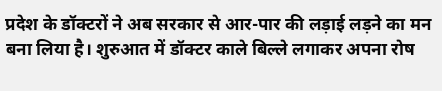प्रदेश के डॉक्टरों ने अब सरकार से आर-पार की लड़ाई लड़ने का मन बना लिया है। शुरुआत में डॉक्टर काले बिल्ले लगाकर अपना रोष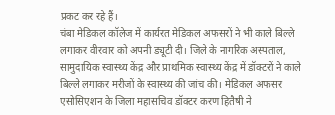प्रकट कर रहे हैं।
चंबा मेडिकल कॉलेज में कार्यरत मेडिकल अफसरों ने भी काले बिल्ले लगाकर वीरवार को अपनी ड्यूटी दी। जिले के नागरिक अस्पताल, सामुदायिक स्वास्थ्य केंद्र और प्राथमिक स्वास्थ्य केंद्र में डॉक्टरों ने काले बिल्ले लगाकर मरीजों के स्वास्थ्य की जांच की। मेडिकल अफसर एसोसिएशन के जिला महासचिव डॉक्टर करण हितैषी ने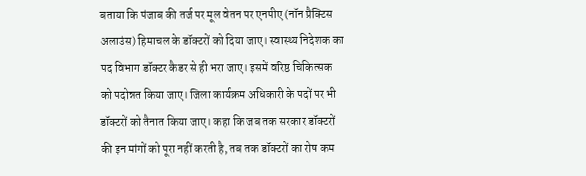बताया कि पंजाब की तर्ज पर मूल वेतन पर एनपीए (नॉन प्रैक्टिस अलाउंस) हिमाचल के डॉक्टरों को दिया जाए। स्वास्थ्य निदेशक का पद विभाग डॉक्टर कैडर से ही भरा जाए। इसमें वरिष्ठ चिकित्सक को पदोन्नत किया जाए। जिला कार्यक्रम अधिकारी के पदों पर भी डॉक्टरों को तैनात किया जाए। कहा कि जब तक सरकार डॉक्टरों की इन मांगों को पूरा नहीं करती है, तब तक डॉक्टरों का रोष कम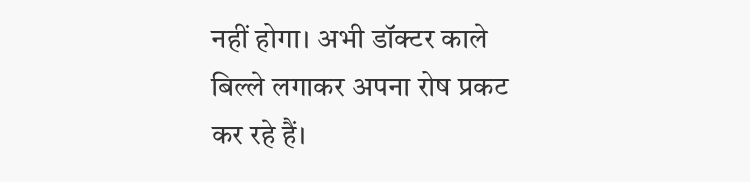नहीं होगा। अभी डॉक्टर काले बिल्ले लगाकर अपना रोष प्रकट कर रहे हैं।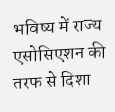भविष्य में राज्य एसोसिएशन की तरफ से दिशा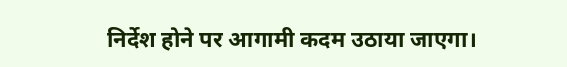निर्देश होने पर आगामी कदम उठाया जाएगा।